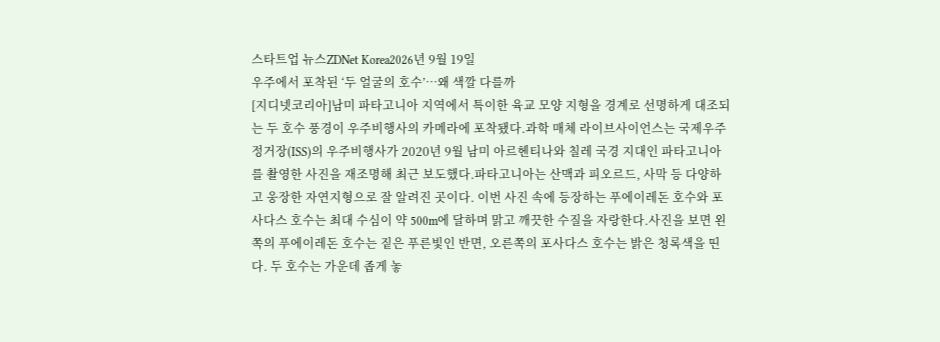스타트업 뉴스ZDNet Korea2026년 9월 19일
우주에서 포착된 ‘두 얼굴의 호수’…왜 색깔 다를까
[지디넷코리아]남미 파타고니아 지역에서 특이한 육교 모양 지형을 경계로 선명하게 대조되는 두 호수 풍경이 우주비행사의 카메라에 포착됐다.과학 매체 라이브사이언스는 국제우주정거장(ISS)의 우주비행사가 2020년 9월 남미 아르헨티나와 칠레 국경 지대인 파타고니아를 촬영한 사진을 재조명해 최근 보도했다.파타고니아는 산맥과 피오르드, 사막 등 다양하고 웅장한 자연지형으로 잘 알려진 곳이다. 이번 사진 속에 등장하는 푸에이레돈 호수와 포사다스 호수는 최대 수심이 약 500m에 달하며 맑고 깨끗한 수질을 자랑한다.사진을 보면 왼쪽의 푸에이레돈 호수는 짙은 푸른빛인 반면, 오른쪽의 포사다스 호수는 밝은 청록색을 띤다. 두 호수는 가운데 좁게 놓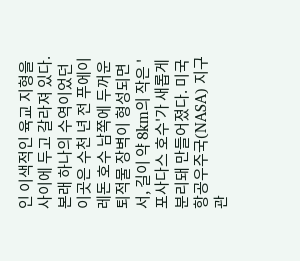인 이색적인 육교 지형을 사이에 두고 갈라져 있다.본래 하나의 수역이었던 이곳은 수천 년 전 푸에이레돈 호수 남쪽에 두꺼운 퇴적물 장벽이 형성되면서, 길이 약 8km의 작은 '포사다스 호수'가 새롭게 분리돼 만들어졌다. 미국 항공우주국(NASA) 지구관